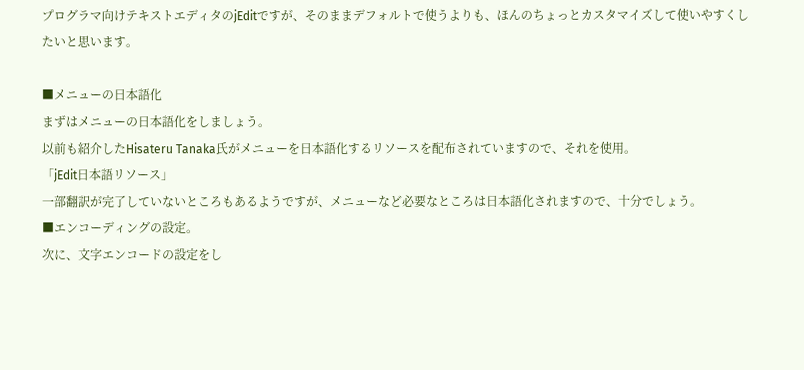プログラマ向けテキストエディタのjEditですが、そのままデフォルトで使うよりも、ほんのちょっとカスタマイズして使いやすくしたいと思います。

■メニューの日本語化
まずはメニューの日本語化をしましょう。
以前も紹介したHisateru Tanaka氏がメニューを日本語化するリソースを配布されていますので、それを使用。
「jEdit日本語リソース」
一部翻訳が完了していないところもあるようですが、メニューなど必要なところは日本語化されますので、十分でしょう。
■エンコーディングの設定。
次に、文字エンコードの設定をし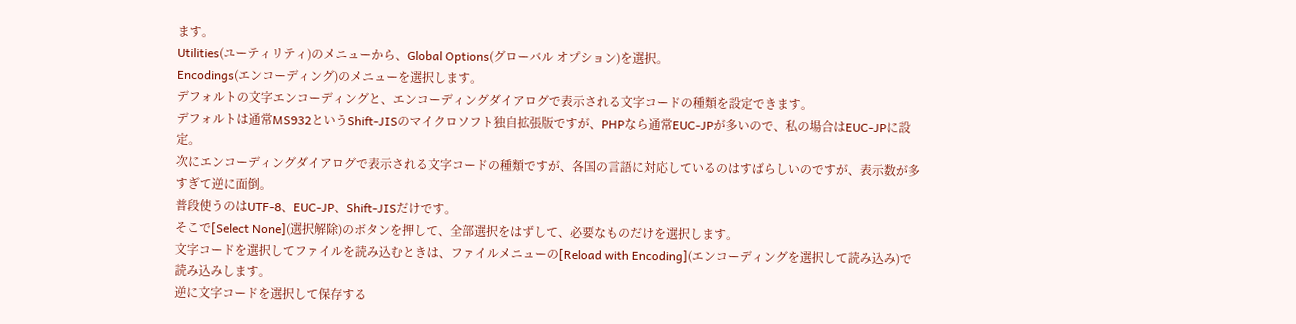ます。
Utilities(ユーティリティ)のメニューから、Global Options(グローバル オプション)を選択。
Encodings(エンコーディング)のメニューを選択します。
デフォルトの文字エンコーディングと、エンコーディングダイアログで表示される文字コードの種類を設定できます。
デフォルトは通常MS932というShift-JISのマイクロソフト独自拡張版ですが、PHPなら通常EUC-JPが多いので、私の場合はEUC-JPに設定。
次にエンコーディングダイアログで表示される文字コードの種類ですが、各国の言語に対応しているのはすばらしいのですが、表示数が多すぎて逆に面倒。
普段使うのはUTF-8、EUC-JP、Shift-JISだけです。
そこで[Select None](選択解除)のボタンを押して、全部選択をはずして、必要なものだけを選択します。
文字コードを選択してファイルを読み込むときは、ファイルメニューの[Reload with Encoding](エンコーディングを選択して読み込み)で読み込みします。
逆に文字コードを選択して保存する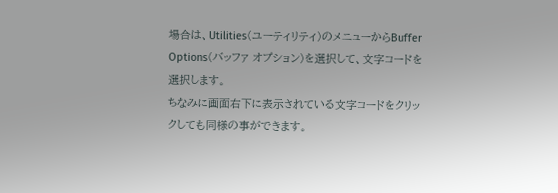場合は、Utilities(ユーティリティ)のメニューからBuffer Options(バッファ オプション)を選択して、文字コードを選択します。
ちなみに画面右下に表示されている文字コードをクリックしても同様の事ができます。